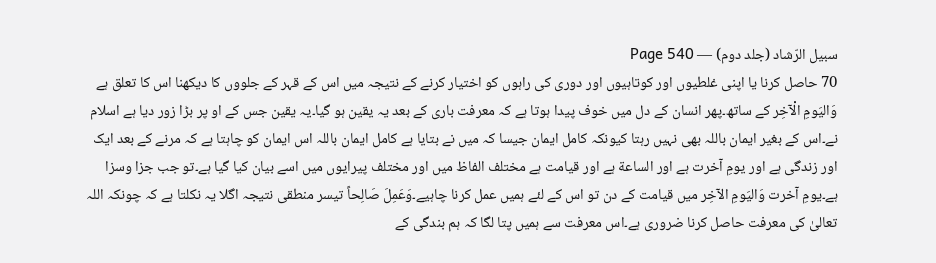سبیل الرّشاد (جلد دوم) — Page 540
70 حاصل کرنا یا اپنی غلطیوں اور کوتاہیوں اور دوری کی راہوں کو اختیار کرنے کے نتیجہ میں اس کے قہر کے جلووں کا دیکھنا اس کا تعلق ہے وَاليَومِ الْآخِر کے ساتھ۔پھر انسان کے دل میں خوف پیدا ہوتا ہے کہ معرفت باری کے بعد یہ یقین ہو گیا۔یہ یقین جس کے او پر بڑا زور دیا ہے اسلام نے۔اس کے بغیر ایمان باللہ بھی نہیں رہتا کیونکہ کامل ایمان جیسا کہ میں نے بتایا ہے کامل ایمان باللہ اس ایمان کو چاہتا ہے کہ مرنے کے بعد ایک اور زندگی ہے اور یومِ آخرت ہے اور الساعة ہے اور قیامت ہے مختلف الفاظ میں اور مختلف پیرایوں میں اسے بیان کیا گیا ہے۔تو جب جزا وسزا ہے۔یومِ آخرت وَاليَومِ الآخِر میں قیامت کے دن تو اس کے لئے ہمیں عمل کرنا چاہیے۔وَعَمِلَ صَالِحاً تیسر منطقی نتیجہ اگلا یہ نکلتا ہے کہ چونکہ اللہ تعالیٰ کی معرفت حاصل کرنا ضروری ہے۔اس معرفت سے ہمیں پتا لگا کہ ہم بندگی کے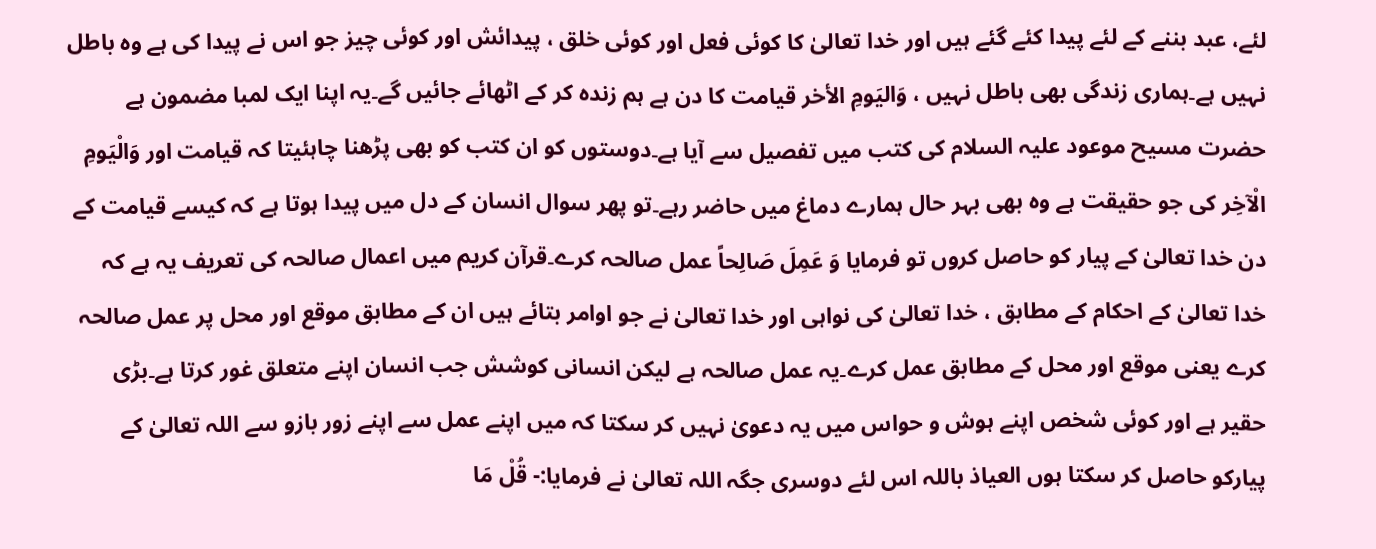لئے، عبد بننے کے لئے پیدا کئے گئے ہیں اور خدا تعالیٰ کا کوئی فعل اور کوئی خلق ، پیدائش اور کوئی چیز جو اس نے پیدا کی ہے وہ باطل نہیں ہے۔ہماری زندگی بھی باطل نہیں ، وَاليَومِ الأخر قیامت کا دن ہے ہم زندہ کر کے اٹھائے جائیں گے۔یہ اپنا ایک لمبا مضمون ہے حضرت مسیح موعود علیہ السلام کی کتب میں تفصیل سے آیا ہے۔دوستوں کو ان کتب کو بھی پڑھنا چاہئیتا کہ قیامت اور وَالْيَومِ الْآخِر کی جو حقیقت ہے وہ بھی بہر حال ہمارے دماغ میں حاضر رہے۔تو پھر سوال انسان کے دل میں پیدا ہوتا ہے کہ کیسے قیامت کے دن خدا تعالیٰ کے پیار کو حاصل کروں تو فرمایا وَ عَمِلَ صَالِحاً عمل صالحہ کرے۔قرآن کریم میں اعمال صالحہ کی تعریف یہ ہے کہ خدا تعالیٰ کے احکام کے مطابق ، خدا تعالیٰ کی نواہی اور خدا تعالیٰ نے جو اوامر بتائے ہیں ان کے مطابق موقع اور محل پر عمل صالحہ کرے یعنی موقع اور محل کے مطابق عمل کرے۔یہ عمل صالحہ ہے لیکن انسانی کوشش جب انسان اپنے متعلق غور کرتا ہے۔بڑی حقیر ہے اور کوئی شخص اپنے ہوش و حواس میں یہ دعویٰ نہیں کر سکتا کہ میں اپنے عمل سے اپنے زور بازو سے اللہ تعالیٰ کے پیارکو حاصل کر سکتا ہوں العیاذ باللہ اس لئے دوسری جگہ اللہ تعالیٰ نے فرمایا:- قُلْ مَا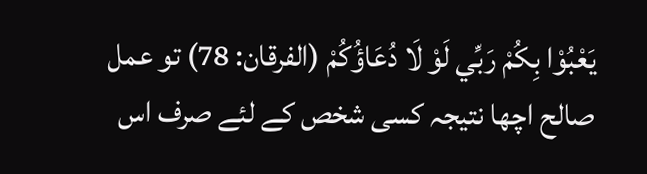يَعْبُوْا بِكُمْ رَبِّي لَوْ لَا دُعَاؤُكُمْ (الفرقان: 78) تو عمل صالح اچھا نتیجہ کسی شخص کے لئے صرف اس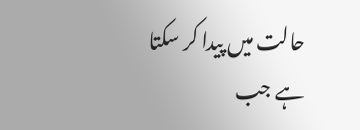حالت میں پیدا کر سکتا ہے جب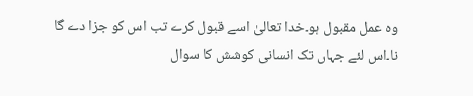وہ عمل مقبول ہو۔خدا تعالیٰ اسے قبول کرے تب اس کو جزا دے گا نا۔اس لئے جہاں تک انسانی کوشش کا سوال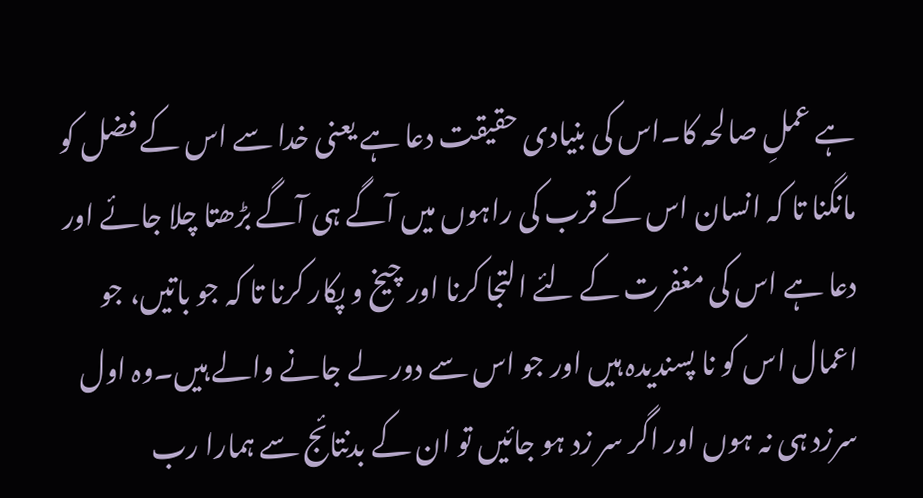ہے عملِ صالحہ کا۔اس کی بنیادی حقیقت دعا ہے یعنی خدا سے اس کے فضل کو مانگنا تا کہ انسان اس کے قرب کی راہوں میں آگے ہی آگے بڑھتا چلا جائے اور دعا ہے اس کی مغفرت کے لئے التجا کرنا اور چیخ و پکار کرنا تا کہ جو باتیں، جو اعمال اس کو نا پسندیدہ ہیں اور جو اس سے دور لے جانے والے ہیں۔وہ اول سرزد ہی نہ ہوں اور اگر سر زد ہو جائیں تو ان کے بدنتائج سے ہمارا رب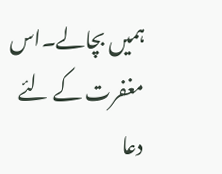ہمیں بچالے۔اس مغفرت کے لئے دعا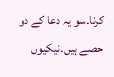کرنا۔سو یہ دعا کے دو حصے ہیں۔نیکیوں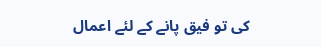کی تو فیق پانے کے لئے اعمال